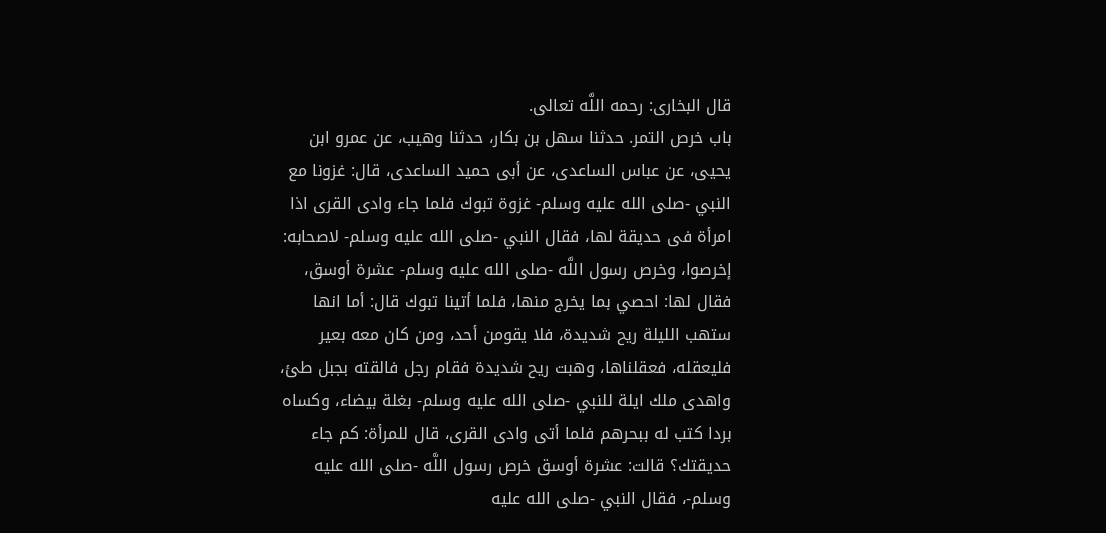قال البخارى: رحمه اللَّه تعالى.
باب خرص التمر. حدثنا سهل بن بكار، حدثنا وهيب، عن عمرو ابن يحيى، عن عباس الساعدى، عن أبى حميد الساعدى، قال: غزونا مع النبي -صلى الله عليه وسلم- غزوة تبوك فلما جاء وادى القرى اذا امرأة فى حديقة لها، فقال النبي -صلى الله عليه وسلم- لاصحابه: إخرصوا، وخرص رسول اللَّه -صلى الله عليه وسلم- عشرة أوسق، فقال لها: احصي بما يخرج منها، فلما أتينا تبوك قال: أما انها ستهب الليلة ريح شديدة، فلا يقومن أحد، ومن كان معه بعير فليعقله، فعقلناها، وهبت ريح شديدة فقام رجل فالقته بجبل طئ، واهدى ملك ايلة للنبي -صلى الله عليه وسلم- بغلة بيضاء، وكساه بردا كتب له ببحرهم فلما أتى وادى القرى، قال للمرأة: كم جاء حديقتك؟ قالت: عشرة أوسق خرص رسول اللَّه -صلى الله عليه وسلم-، فقال النبي -صلى الله عليه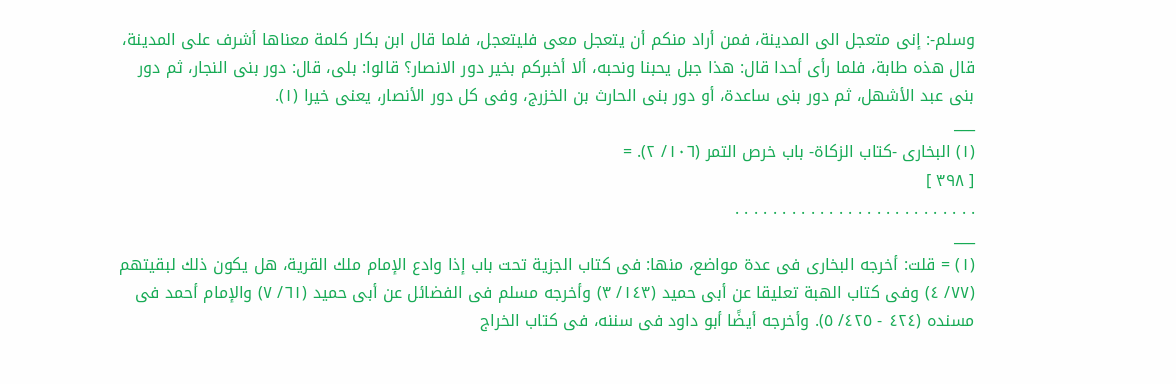وسلم-: إنى متعجل الى المدينة، فمن أراد منكم أن يتعجل معى فليتعجل، فلما قال ابن بكار كلمة معناها أشرف على المدينة، قال هذه طابة، فلما رأى أحدا قال: هذا جبل يحبنا ونحبه، ألا أخبركم بخير دور الانصار؟ قالوا: بلى، قال: دور بنى النجار، ثم دور بنى عبد الأشهل، ثم دور بنى ساعدة، أو دور بنى الحارث بن الخزرج، وفى كل دور الأنصار، يعنى خيرا (١).
___
(١) البخارى -كتاب الزكاة- باب خرص التمر (١٠٦/ ٢). =
[ ٣٩٨ ]
. . . . . . . . . . . . . . . . . . . . . . . . . .
___
(١) = قلت: أخرجه البخارى فى عدة مواضع، منها: فى كتاب الجزية تحت باب إذا وادع الإمام ملك القرية، هل يكون ذلك لبقيتهم (٧٧/ ٤) وفى كتاب الهبة تعليقا عن أبى حميد (١٤٣/ ٣) وأخرجه مسلم فى الفضائل عن أبى حميد (٦١/ ٧) والإمام أحمد فى مسنده (٤٢٤ - ٤٢٥/ ٥). وأخرجه أيضًا أبو داود فى سننه، فى كتاب الخراج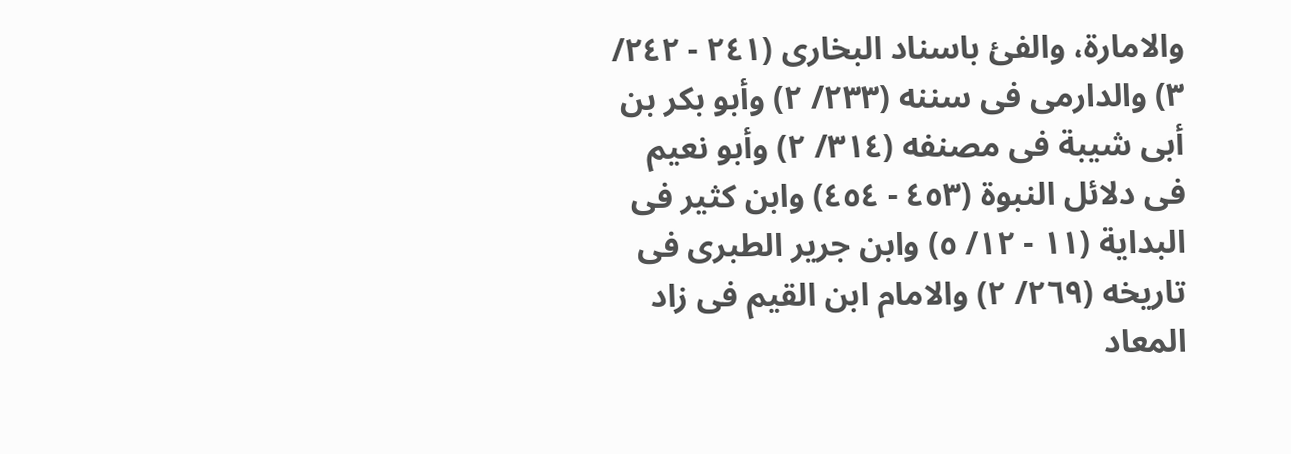والامارة، والفئ باسناد البخارى (٢٤١ - ٢٤٢/ ٣) والدارمى فى سننه (٢٣٣/ ٢) وأبو بكر بن أبى شيبة فى مصنفه (٣١٤/ ٢) وأبو نعيم فى دلائل النبوة (٤٥٣ - ٤٥٤) وابن كثير فى البداية (١١ - ١٢/ ٥) وابن جرير الطبرى فى تاريخه (٢٦٩/ ٢) والامام ابن القيم فى زاد المعاد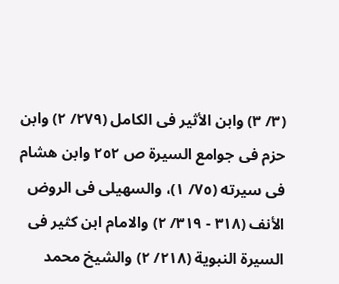(٣/ ٣) وابن الأثير فى الكامل (٢٧٩/ ٢) وابن حزم فى جوامع السيرة ص ٢٥٢ وابن هشام فى سيرته (٧٥/ ١)، والسهيلى فى الروض الأنف (٣١٨ - ٣١٩/ ٢) والامام ابن كثير فى السيرة النبوية (٢١٨/ ٢) والشيخ محمد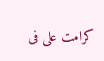كرامت على فى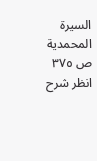السيرة المحمدية ص ٣٧٥ انظر شرح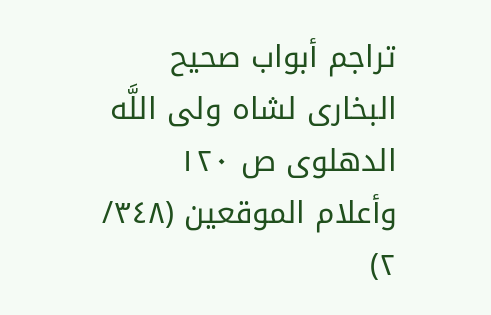تراجم أبواب صحيح البخارى لشاه ولى اللَّه الدهلوى ص ١٢٠ وأعلام الموقعين (٣٤٨/ ٢)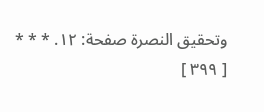وتحقيق النصرة صفحة: ١٢. * * *
[ ٣٩٩ ]